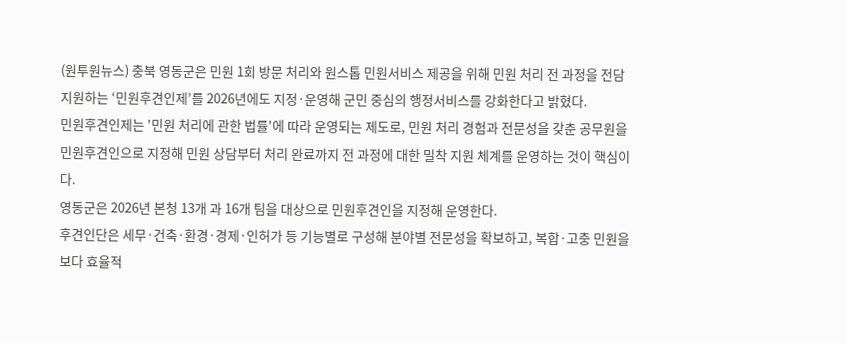(원투원뉴스) 충북 영동군은 민원 1회 방문 처리와 원스톱 민원서비스 제공을 위해 민원 처리 전 과정을 전담 지원하는 ‘민원후견인제’를 2026년에도 지정·운영해 군민 중심의 행정서비스를 강화한다고 밝혔다.
민원후견인제는 '민원 처리에 관한 법률'에 따라 운영되는 제도로, 민원 처리 경험과 전문성을 갖춘 공무원을 민원후견인으로 지정해 민원 상담부터 처리 완료까지 전 과정에 대한 밀착 지원 체계를 운영하는 것이 핵심이다.
영동군은 2026년 본청 13개 과 16개 팀을 대상으로 민원후견인을 지정해 운영한다.
후견인단은 세무·건축·환경·경제·인허가 등 기능별로 구성해 분야별 전문성을 확보하고, 복합·고충 민원을 보다 효율적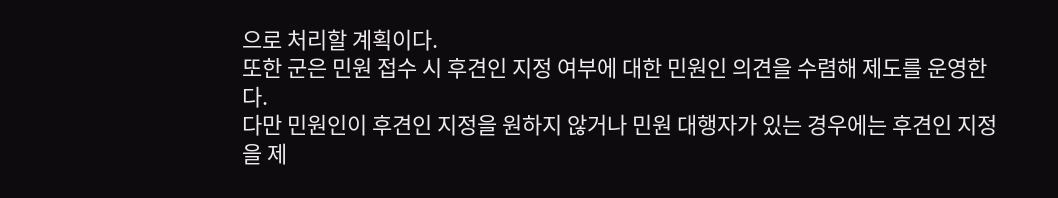으로 처리할 계획이다.
또한 군은 민원 접수 시 후견인 지정 여부에 대한 민원인 의견을 수렴해 제도를 운영한다.
다만 민원인이 후견인 지정을 원하지 않거나 민원 대행자가 있는 경우에는 후견인 지정을 제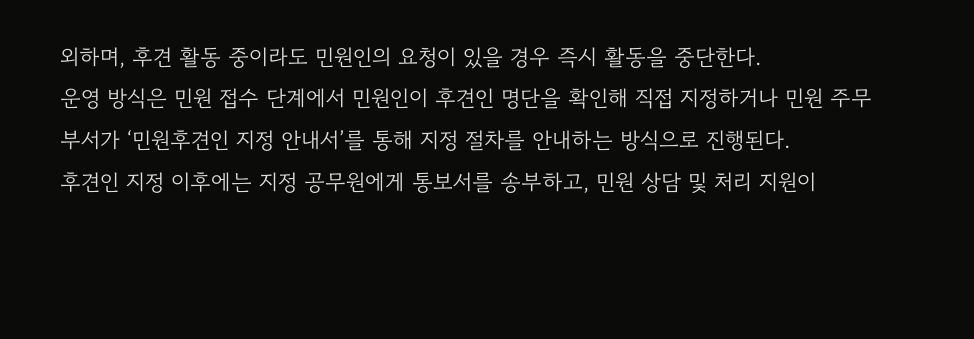외하며, 후견 활동 중이라도 민원인의 요청이 있을 경우 즉시 활동을 중단한다.
운영 방식은 민원 접수 단계에서 민원인이 후견인 명단을 확인해 직접 지정하거나 민원 주무부서가 ‘민원후견인 지정 안내서’를 통해 지정 절차를 안내하는 방식으로 진행된다.
후견인 지정 이후에는 지정 공무원에게 통보서를 송부하고, 민원 상담 및 처리 지원이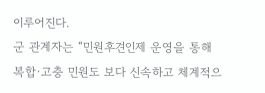이루어진다.
군 관계자는 “민원후견인제 운영을 통해 복합·고충 민원도 보다 신속하고 체계적으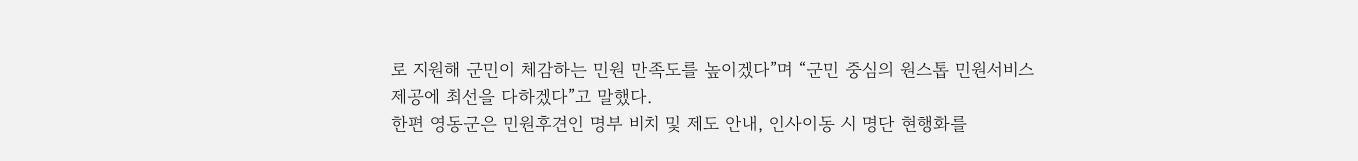로 지원해 군민이 체감하는 민원 만족도를 높이겠다”며 “군민 중심의 원스톱 민원서비스 제공에 최선을 다하겠다”고 말했다.
한편 영동군은 민원후견인 명부 비치 및 제도 안내, 인사이동 시 명단 현행화를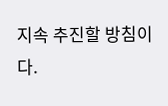지속 추진할 방침이다.